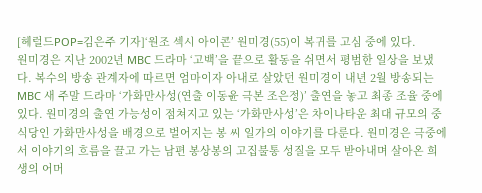[헤럴드POP=김은주 기자]‘원조 섹시 아이콘’ 원미경(55)이 복귀를 고심 중에 있다.
원미경은 지난 2002년 MBC 드라마 ‘고백’을 끝으로 활동을 쉬면서 평범한 일상을 보냈다. 복수의 방송 관계자에 따르면 엄마이자 아내로 살았던 원미경이 내년 2월 방송되는 MBC 새 주말 드라마 ‘가화만사성(연출 이동윤 극본 조은정)’ 출연을 놓고 최종 조율 중에 있다. 원미경의 출연 가능성이 점쳐지고 있는 ‘가화만사성’은 차이나타운 최대 규모의 중식당인 가화만사성을 배경으로 벌어지는 봉 씨 일가의 이야기를 다룬다. 원미경은 극중에서 이야기의 흐름을 끌고 가는 남편 봉상봉의 고집불통 성질을 모두 받아내며 살아온 희생의 어머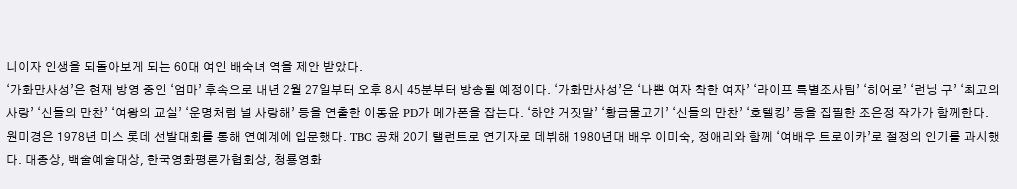니이자 인생을 되돌아보게 되는 60대 여인 배숙녀 역을 제안 받았다.
‘가화만사성’은 현재 방영 중인 ‘엄마’ 후속으로 내년 2월 27일부터 오후 8시 45분부터 방송될 예정이다. ‘가화만사성’은 ‘나쁜 여자 착한 여자’ ‘라이프 특별조사팀’ ‘히어로’ ‘런닝 구’ ‘최고의 사랑’ ‘신들의 만찬’ ‘여왕의 교실’ ‘운명처럼 널 사랑해’ 등을 연출한 이동윤 PD가 메가폰을 잡는다. ‘하얀 거짓말’ ‘황금물고기’ ‘신들의 만찬’ ‘호텔킹’ 등을 집필한 조은정 작가가 함께한다.
원미경은 1978년 미스 롯데 선발대회를 통해 연예계에 입문했다. TBC 공채 20기 탤런트로 연기자로 데뷔해 1980년대 배우 이미숙, 정애리와 함께 ‘여배우 트로이카’로 절정의 인기를 과시했다. 대종상, 백술예술대상, 한국영화평론가협회상, 청룡영화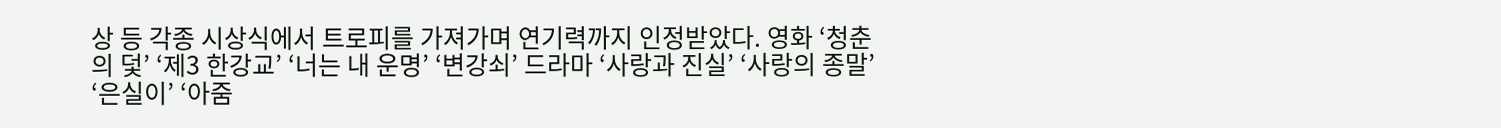상 등 각종 시상식에서 트로피를 가져가며 연기력까지 인정받았다. 영화 ‘청춘의 덫’ ‘제3 한강교’ ‘너는 내 운명’ ‘변강쇠’ 드라마 ‘사랑과 진실’ ‘사랑의 종말’ ‘은실이’ ‘아줌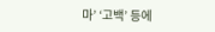마’ ‘고백’ 등에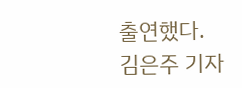출연했다. 김은주 기자